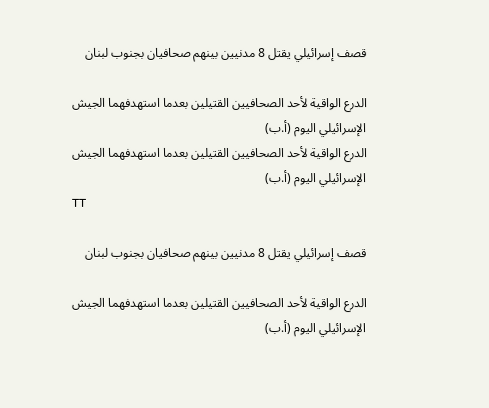قصف إسرائيلي يقتل 8 مدنيين بينهم صحافيان بجنوب لبنان

الدرع الواقية لأحد الصحافيين القتيلين بعدما استهدفهما الجيش الإسرائيلي اليوم (أ.ب)
الدرع الواقية لأحد الصحافيين القتيلين بعدما استهدفهما الجيش الإسرائيلي اليوم (أ.ب)
TT

قصف إسرائيلي يقتل 8 مدنيين بينهم صحافيان بجنوب لبنان

الدرع الواقية لأحد الصحافيين القتيلين بعدما استهدفهما الجيش الإسرائيلي اليوم (أ.ب)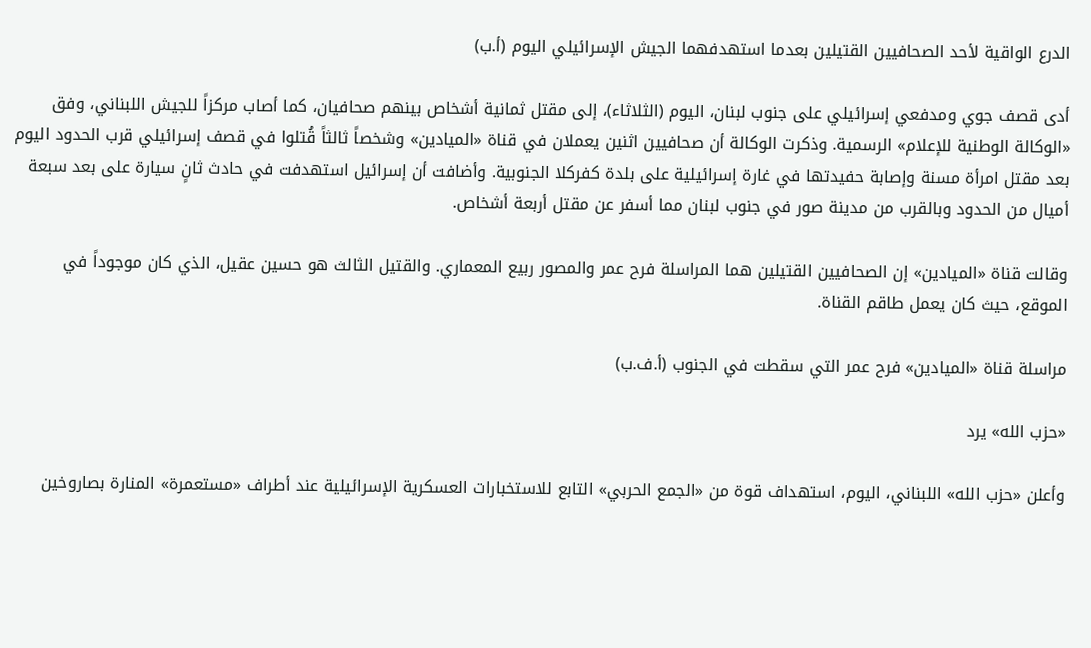الدرع الواقية لأحد الصحافيين القتيلين بعدما استهدفهما الجيش الإسرائيلي اليوم (أ.ب)

أدى قصف جوي ومدفعي إسرائيلي على جنوب لبنان، اليوم (الثلاثاء)، إلى مقتل ثمانية أشخاص بينهم صحافيان، كما أصاب مركزاً للجيش اللبناني، وفق «الوكالة الوطنية للإعلام» الرسمية. وذكرت الوكالة أن صحافيين اثنين يعملان في قناة «الميادين» وشخصاً ثالثاً قُتلوا في قصف إسرائيلي قرب الحدود اليوم بعد مقتل امرأة مسنة وإصابة حفيدتها في غارة إسرائيلية على بلدة كفركلا الجنوبية. وأضافت أن إسرائيل استهدفت في حادث ثانٍ سيارة على بعد سبعة أميال من الحدود وبالقرب من مدينة صور في جنوب لبنان مما أسفر عن مقتل أربعة أشخاص.

وقالت قناة «الميادين» إن الصحافيين القتيلين هما المراسلة فرح عمر والمصور ربيع المعماري. والقتيل الثالث هو حسين عقيل، الذي كان موجوداً في الموقع، حيث كان يعمل طاقم القناة.

مراسلة قناة «الميادين» فرح عمر التي سقطت في الجنوب (أ.ف.ب)

«حزب الله» يرد

وأعلن «حزب الله» اللبناني، اليوم، استهداف قوة من «الجمع الحربي» التابع للاستخبارات العسكرية الإسرائيلية عند أطراف «مستعمرة» المنارة بصاروخين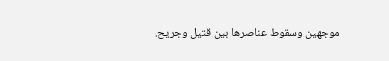موجهين وسقوط عناصرها بين قتيل وجريح.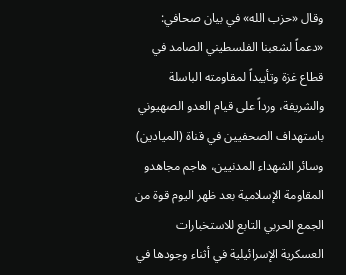وقال «حزب الله» في بيان صحافي: «دعماً لشعبنا الفلسطيني الصامد في قطاع غزة وتأييداً لمقاومته الباسلة والشريفة، ورداً على قيام العدو الصهيوني باستهداف الصحفيين في قناة (الميادين) وسائر الشهداء المدنيين، هاجم مجاهدو المقاومة الإسلامية بعد ظهر اليوم قوة من الجمع الحربي التابع للاستخبارات العسكرية الإسرائيلية في أثناء وجودها في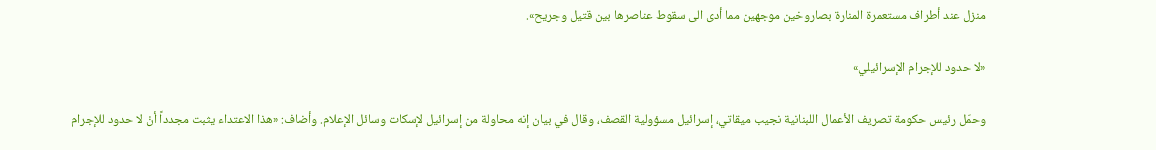منزل عند أطراف مستعمرة المنارة بصاروخين موجهين مما أدى الى سقوط عناصرها بين قتيل وجريح».

«لا حدود للإجرام الإسرائيلي»

وحمّل رئيس حكومة تصريف الأعمال اللبنانية نجيب ميقاتي، إسرائيل مسؤولية القصف، وقال في بيان إنه محاولة من إسرائيل لإسكات وسائل الإعلام. وأضاف: «هذا الاعتداء يثبت مجدداً أنْ لا حدود للإجرام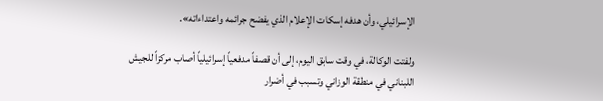الإسرائيلي، وأن هدفه إسكات الإعلام الذي يفضح جرائمه واعتداءاته».

ولفتت الوكالة، في وقت سابق اليوم، إلى أن قصفاً مدفعياً إسرائيلياً أصاب مركزاً للجيش اللبناني في منطقة الوزاني وتسبب في أضرار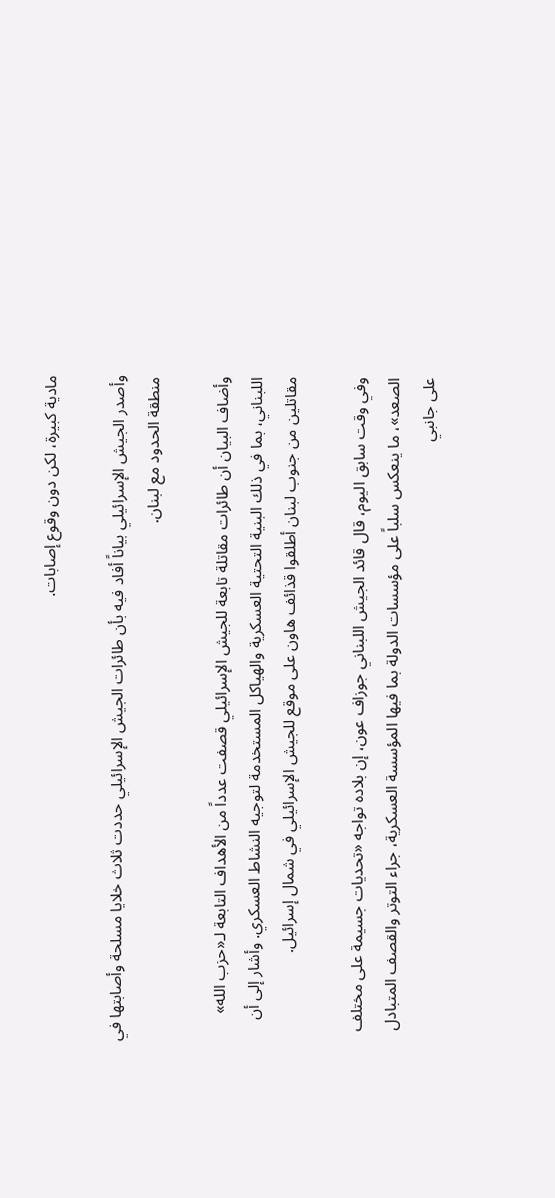مادية كبيرة، لكن دون وقوع إصابات.

وأصدر الجيش الإسرائيلي بياناً أفاد فيه بأن طائرات الجيش الإسرائيلي حددت ثلاث خلايا مسلحة وأصابتها في منطقة الحدود مع لبنان.

وأضاف البيان أن طائرات مقاتلة تابعة للجيش الإسرائيلي قصفت عدداً من الأهداف التابعة لـ«حزب الله» اللبناني، بما في ذلك البنية التحتية العسكرية والهياكل المستخدمة لتوجيه النشاط العسكري. وأشار إلى أن مقاتلين من جنوب لبنان أطلقوا قذائف هاون على موقع للجيش الإسرائيلي في شمال إسرائيل.

وفي وقت سابق اليوم، قال قائد الجيش اللبناني جوزاف عون، إن بلاده تواجه «تحديات جسيمة على مختلف الصعد»، ما ينعكس سلباً على مؤسسات الدولة بما فيها المؤسسة العسكرية، جراء التوتر والقصف المتبادل على جانبي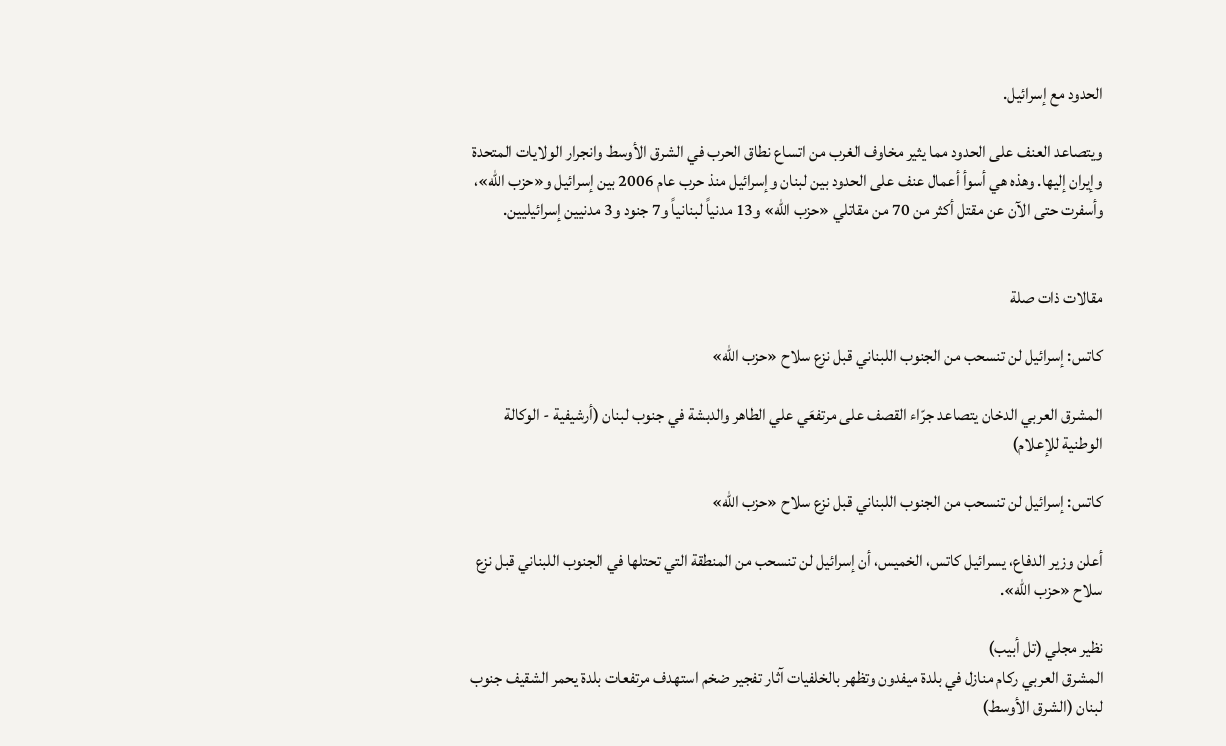الحدود مع إسرائيل.

ويتصاعد العنف على الحدود مما يثير مخاوف الغرب من اتساع نطاق الحرب في الشرق الأوسط وانجرار الولايات المتحدة وإيران إليها. وهذه هي أسوأ أعمال عنف على الحدود بين لبنان وإسرائيل منذ حرب عام 2006 بين إسرائيل و«حزب الله»، وأسفرت حتى الآن عن مقتل أكثر من 70 من مقاتلي «حزب الله» و13 مدنياً لبنانياً و7 جنود و3 مدنيين إسرائيليين.


مقالات ذات صلة

كاتس: إسرائيل لن تنسحب من الجنوب اللبناني قبل نزع سلاح «حزب الله»

المشرق العربي الدخان يتصاعد جرّاء القصف على مرتفعَي علي الطاهر والدبشة في جنوب لبنان (أرشيفية - الوكالة الوطنية للإعلام)

كاتس: إسرائيل لن تنسحب من الجنوب اللبناني قبل نزع سلاح «حزب الله»

أعلن وزير الدفاع، يسرائيل كاتس، الخميس، أن إسرائيل لن تنسحب من المنطقة التي تحتلها في الجنوب اللبناني قبل نزع سلاح «حزب الله».

نظير مجلي (تل أبيب)
المشرق العربي ركام منازل في بلدة ميفدون وتظهر بالخلفيات آثار تفجير ضخم استهدف مرتفعات بلدة يحمر الشقيف جنوب لبنان (الشرق الأوسط)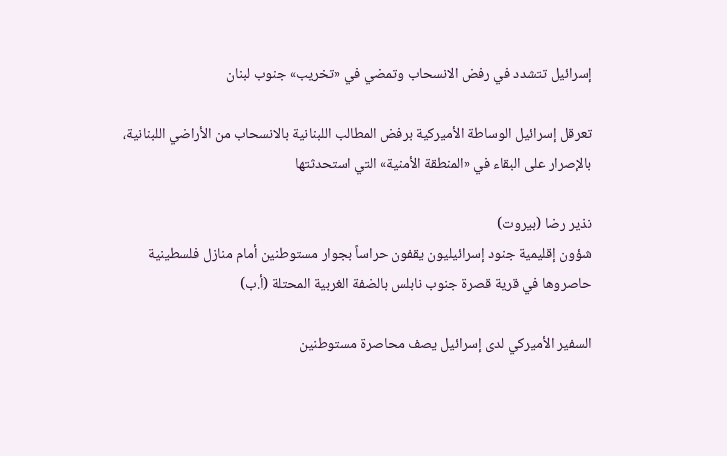إسرائيل تتشدد في رفض الانسحاب وتمضي في «تخريب» جنوب لبنان

تعرقل إسرائيل الوساطة الأميركية برفض المطالب اللبنانية بالانسحاب من الأراضي اللبنانية، بالإصرار على البقاء في «المنطقة الأمنية» التي استحدثتها

نذير رضا (بيروت)
شؤون إقليمية جنود إسرائيليون يقفون حراساً بجوار مستوطنين أمام منازل فلسطينية حاصروها في قرية قصرة جنوب نابلس بالضفة الغربية المحتلة (أ.ب)

السفير الأميركي لدى إسرائيل يصف محاصرة مستوطنين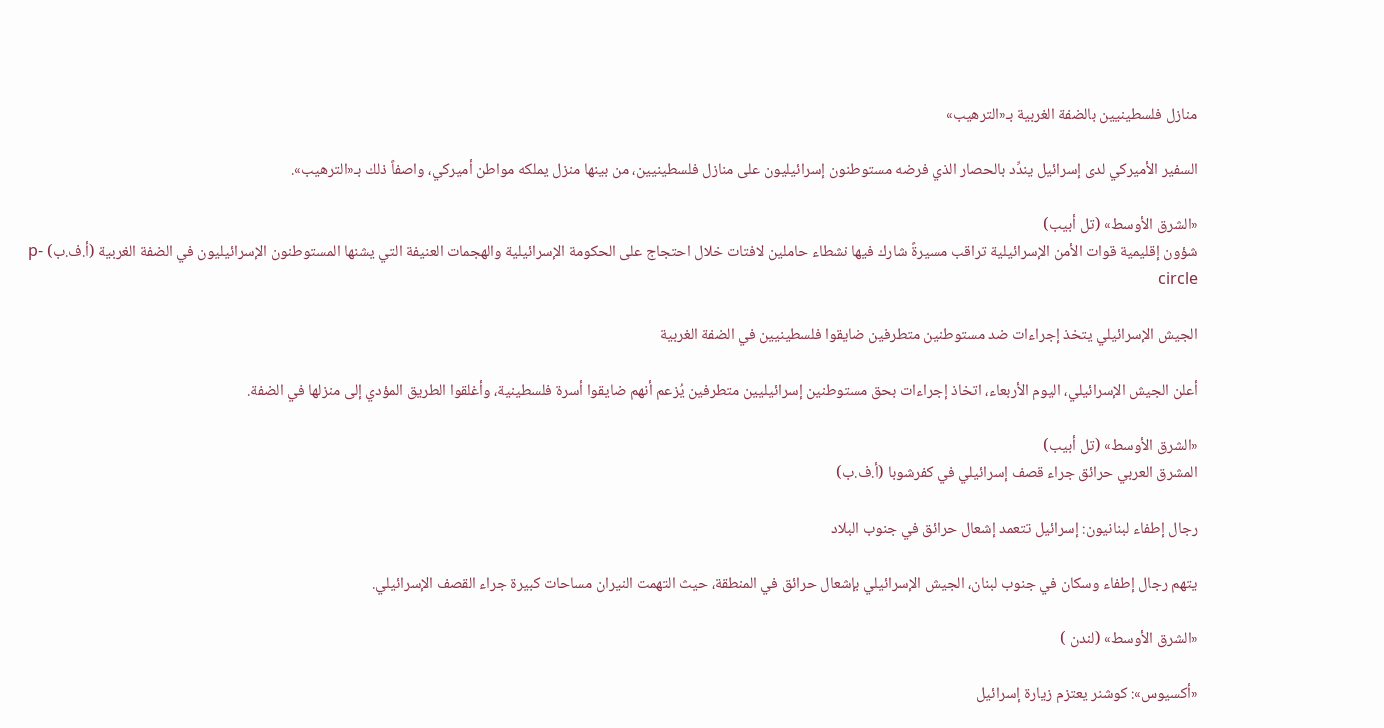منازل فلسطينيين بالضفة الغربية بـ«الترهيب»

السفير الأميركي لدى إسرائيل يندِّد بالحصار الذي فرضه مستوطنون إسرائيليون على منازل فلسطينيين، من بينها منزل يملكه مواطن أميركي، واصفاً ذلك بـ«الترهيب».

«الشرق الأوسط» (تل أبيب)
شؤون إقليمية قوات الأمن الإسرائيلية تراقب مسيرةً شارك فيها نشطاء حاملين لافتات خلال احتجاج على الحكومة الإسرائيلية والهجمات العنيفة التي يشنها المستوطنون الإسرائيليون في الضفة الغربية (أ.ف.ب) p-circle

الجيش الإسرائيلي يتخذ إجراءات ضد مستوطنين متطرفين ضايقوا فلسطينيين في الضفة الغربية

أعلن الجيش الإسرائيلي، اليوم الأربعاء، اتخاذ إجراءات بحق مستوطنين إسرائيليين متطرفين يُزعم أنهم ضايقوا أسرة فلسطينية، وأغلقوا الطريق المؤدي إلى منزلها في الضفة.

«الشرق الأوسط» (تل أبيب)
المشرق العربي حرائق جراء قصف إسرائيلي في كفرشوبا (أ.ف.ب)

رجال إطفاء لبنانيون: إسرائيل تتعمد إشعال حرائق في جنوب البلاد

يتهم رجال إطفاء وسكان في جنوب لبنان، الجيش الإسرائيلي بإشعال حرائق في المنطقة، حيث التهمت النيران مساحات كبيرة جراء القصف الإسرائيلي.

«الشرق الأوسط» (لندن )

«أكسيوس»: كوشنر يعتزم زيارة إسرائيل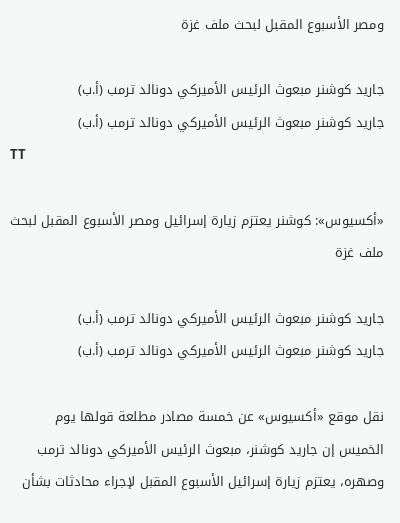ومصر الأسبوع المقبل لبحث ملف غزة

جاريد كوشنر مبعوث الرئيس الأميركي دونالد ترمب (أ.ب)
جاريد كوشنر مبعوث الرئيس الأميركي دونالد ترمب (أ.ب)
TT

«أكسيوس»: كوشنر يعتزم زيارة إسرائيل ومصر الأسبوع المقبل لبحث ملف غزة

جاريد كوشنر مبعوث الرئيس الأميركي دونالد ترمب (أ.ب)
جاريد كوشنر مبعوث الرئيس الأميركي دونالد ترمب (أ.ب)

نقل موقع «أكسيوس» عن خمسة مصادر ‌مطلعة قولها ‌يوم الخميس ‌إن جاريد كوشنر، مبعوث الرئيس الأميركي دونالد ترمب وصهره، يعتزم زيارة إسرائيل الأسبوع ‌المقبل لإجراء ‌محادثات بشأن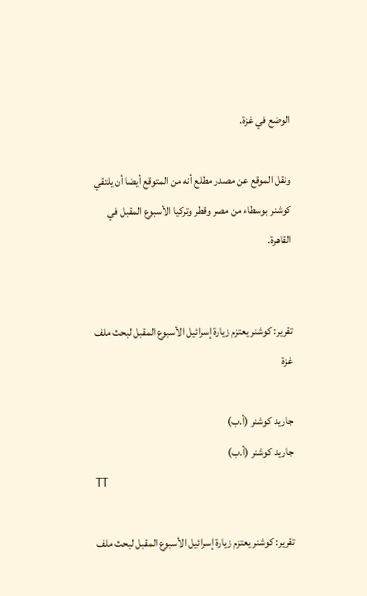الوضع ‌في ‌غزة.

ونقل الموقع عن مصدر مطلع أنه ‌من المتوقع أيضا أن يلتقي كوشنر بوسطاء من مصر وقطر وتركيا الأسبوع المقبل في القاهرة.


تقرير: كوشنر يعتزم زيارة إسرائيل الأسبوع المقبل لبحث ملف غزة

جاريد كوشنر (أ.ب)
جاريد كوشنر (أ.ب)
TT

تقرير: كوشنر يعتزم زيارة إسرائيل الأسبوع المقبل لبحث ملف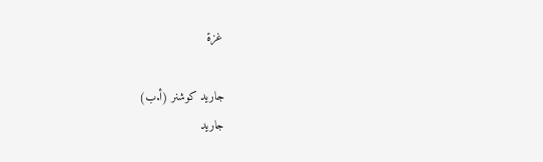غزة

جاريد كوشنر (أ.ب)
جاريد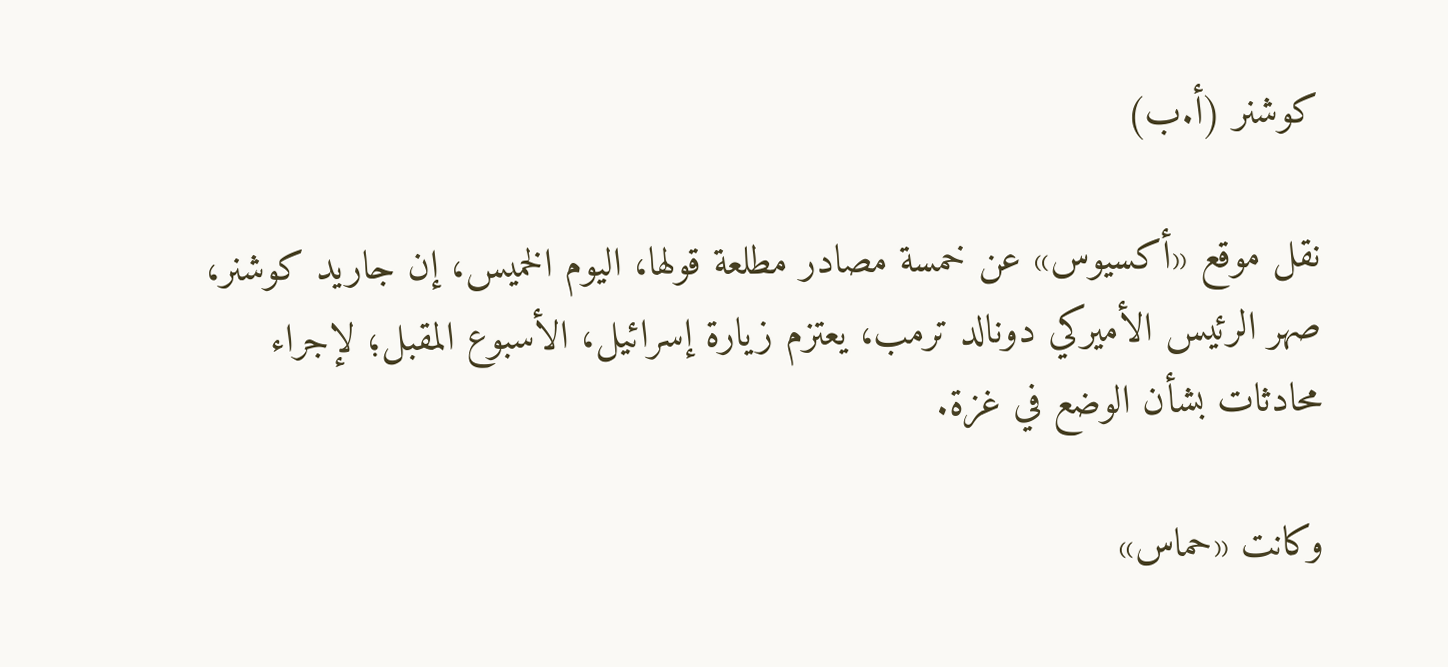كوشنر (أ.ب)

نقل موقع «أكسيوس» عن ‌خمسة ‌مصادر مطلعة قولها، ‌اليوم الخميس، إن جاريد كوشنر، صهر الرئيس الأميركي ‌دونالد ترمب، ‌يعتزم زيارة ‌إسرائيل، ‌الأسبوع المقبل؛ لإجراء محادثات بشأن الوضع في غزة.

وكانت «حماس»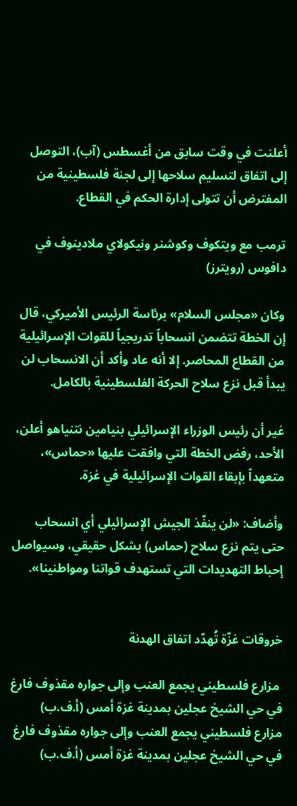أعلنت في وقت سابق من أغسطس (آب)، التوصل إلى اتفاق لتسليم سلاحها إلى لجنة فلسطينية من المفترض أن تتولى إدارة الحكم في القطاع.

ترمب مع ويتكوف وكوشنر ونيكولاي ملادينوف في دافوس (رويترز)

وكان «مجلس السلام» برئاسة الرئيس الأميركي، قال إن الخطة تتضمن انسحاباً تدريجياً للقوات الإسرائيلية من القطاع المحاصر. إلا أنه عاد وأكد أن الانسحاب لن يبدأ قبل نزع سلاح الحركة الفلسطينية بالكامل.

غير أن رئيس الوزراء الإسرائيلي بنيامين نتنياهو أعلن، الأحد، رفض الخطة التي وافقت عليها «حماس»، متعهداً بإبقاء القوات الإسرائيلية في غزة.

وأضاف: «لن ينفّذ الجيش الإسرائيلي أي انسحاب حتى يتم نزع سلاح (حماس) بشكل حقيقي، وسيواصل إحباط التهديدات التي تستهدف قواتنا ومواطنينا».


خروقات غزّة تُهدّد اتفاق الهدنة

 مزارع فلسطيني يجمع العنب وإلى جواره مقذوف فارغ في حي الشيخ عجلين بمدينة غزة أمس (أ.ف.ب)
مزارع فلسطيني يجمع العنب وإلى جواره مقذوف فارغ في حي الشيخ عجلين بمدينة غزة أمس (أ.ف.ب)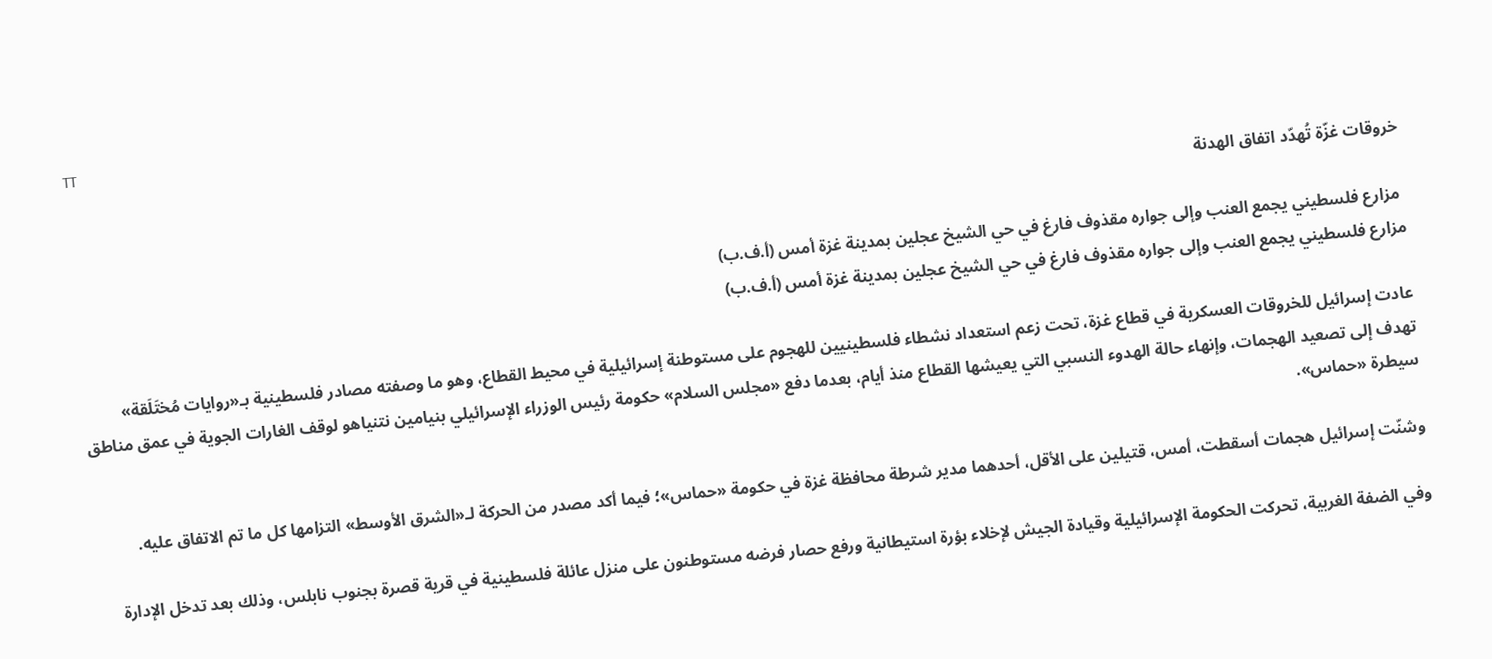TT

خروقات غزّة تُهدّد اتفاق الهدنة

 مزارع فلسطيني يجمع العنب وإلى جواره مقذوف فارغ في حي الشيخ عجلين بمدينة غزة أمس (أ.ف.ب)
مزارع فلسطيني يجمع العنب وإلى جواره مقذوف فارغ في حي الشيخ عجلين بمدينة غزة أمس (أ.ف.ب)

عادت إسرائيل للخروقات العسكرية في قطاع غزة، تحت زعم استعداد نشطاء فلسطينيين للهجوم على مستوطنة إسرائيلية في محيط القطاع، وهو ما وصفته مصادر فلسطينية بـ«روايات مُختَلَقة» تهدف إلى تصعيد الهجمات، وإنهاء حالة الهدوء النسبي التي يعيشها القطاع منذ أيام، بعدما دفع «مجلس السلام» حكومة رئيس الوزراء الإسرائيلي بنيامين نتنياهو لوقف الغارات الجوية في عمق مناطق سيطرة «حماس».

وشنّت إسرائيل هجمات أسقطت، أمس، قتيلين على الأقل، أحدهما مدير شرطة محافظة غزة في حكومة «حماس»؛ فيما أكد مصدر من الحركة لـ«الشرق الأوسط» التزامها كل ما تم الاتفاق عليه.

وفي الضفة الغربية، تحركت الحكومة الإسرائيلية وقيادة الجيش لإخلاء بؤرة استيطانية ورفع حصار فرضه مستوطنون على منزل عائلة فلسطينية في قرية قصرة بجنوب نابلس، وذلك بعد تدخل الإدارة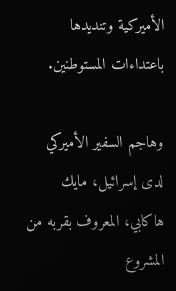الأميركية وتنديدها باعتداءات المستوطنين.

وهاجم السفير الأميركي لدى إسرائيل، مايك هاكابي، المعروف بقربه من المشروع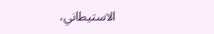الاستيطاني،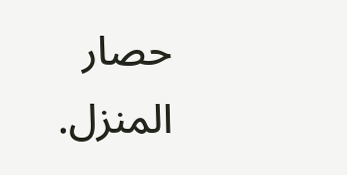حصار المنزل.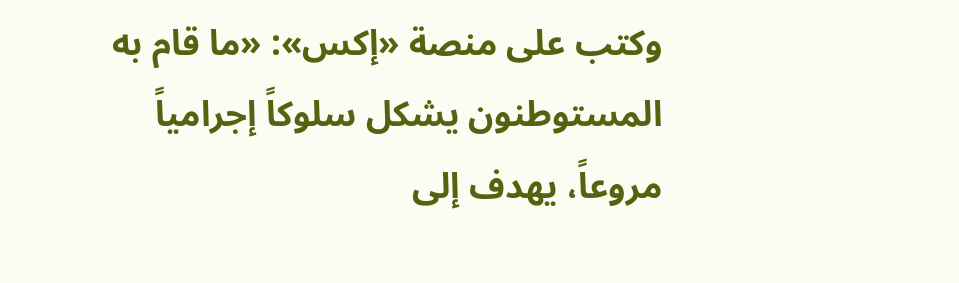وكتب على منصة «إكس»: «ما قام به المستوطنون يشكل سلوكاً إجرامياً مروعاً، يهدف إلى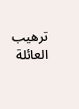ترهيب العائلة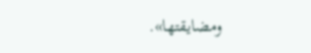ومضايقتها».